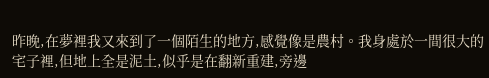昨晚,在夢裡我又來到了一個陌生的地方,感覺像是農村。我身處於一間很大的宅子裡,但地上全是泥土,似乎是在翻新重建,旁邊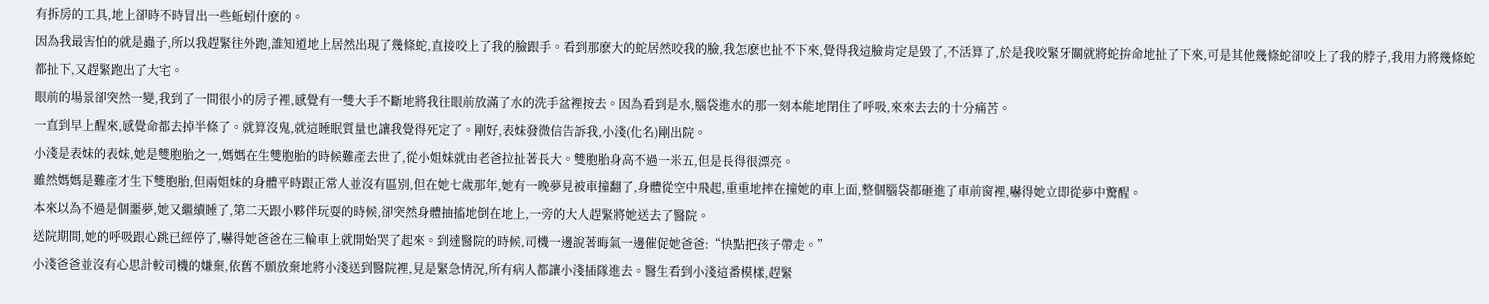有拆房的工具,地上卻時不時冒出一些蚯蚓什麽的。
因為我最害怕的就是蟲子,所以我趕緊往外跑,誰知道地上居然出現了幾條蛇,直接咬上了我的臉跟手。看到那麽大的蛇居然咬我的臉,我怎麽也扯不下來,覺得我這臉肯定是毀了,不活算了,於是我咬緊牙關就將蛇拚命地扯了下來,可是其他幾條蛇卻咬上了我的脖子,我用力將幾條蛇都扯下,又趕緊跑出了大宅。
眼前的場景卻突然一變,我到了一間很小的房子裡,感覺有一雙大手不斷地將我往眼前放滿了水的洗手盆裡按去。因為看到是水,腦袋進水的那一刻本能地閉住了呼吸,來來去去的十分痛苦。
一直到早上醒來,感覺命都去掉半條了。就算沒鬼,就這睡眠質量也讓我覺得死定了。剛好,表妹發微信告訴我,小淺(化名)剛出院。
小淺是表妹的表妹,她是雙胞胎之一,媽媽在生雙胞胎的時候難產去世了,從小姐妹就由老爸拉扯著長大。雙胞胎身高不過一米五,但是長得很漂亮。
雖然媽媽是難產才生下雙胞胎,但兩姐妹的身體平時跟正常人並沒有區別,但在她七歲那年,她有一晚夢見被車撞翻了,身體從空中飛起,重重地摔在撞她的車上面,整個腦袋都砸進了車前窗裡,嚇得她立即從夢中驚醒。
本來以為不過是個噩夢,她又繼續睡了,第二天跟小夥伴玩耍的時候,卻突然身體抽搐地倒在地上,一旁的大人趕緊將她送去了醫院。
送院期間,她的呼吸跟心跳已經停了,嚇得她爸爸在三輪車上就開始哭了起來。到達醫院的時候,司機一邊說著晦氣一邊催促她爸爸:“快點把孩子帶走。”
小淺爸爸並沒有心思計較司機的嫌棄,依舊不願放棄地將小淺送到醫院裡,見是緊急情況,所有病人都讓小淺插隊進去。醫生看到小淺這番模樣,趕緊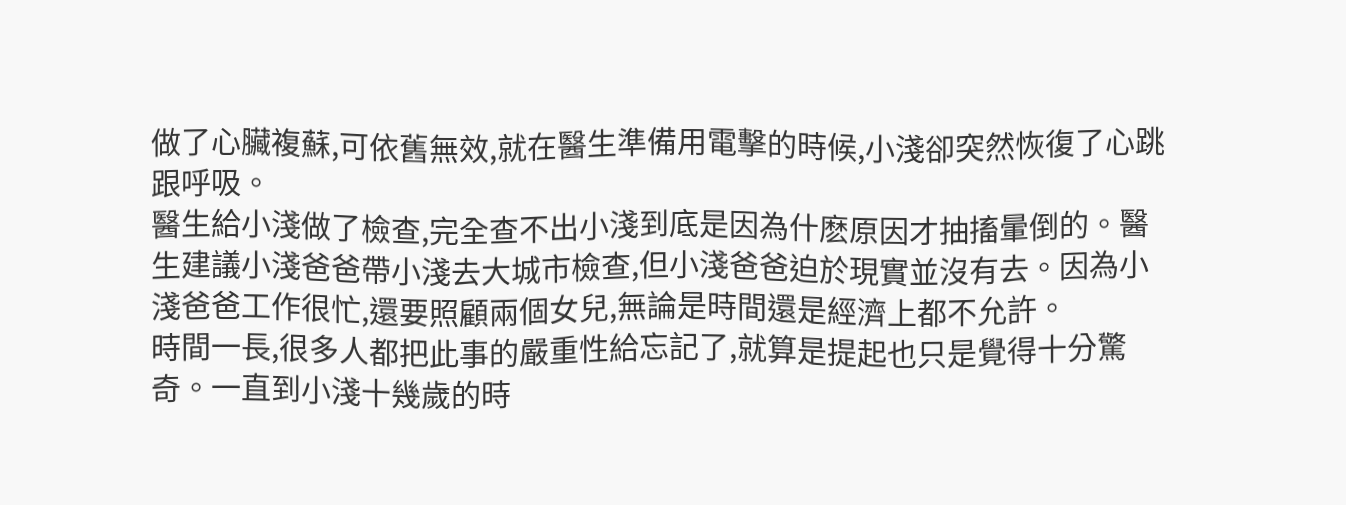做了心臟複蘇,可依舊無效,就在醫生準備用電擊的時候,小淺卻突然恢復了心跳跟呼吸。
醫生給小淺做了檢查,完全查不出小淺到底是因為什麽原因才抽搐暈倒的。醫生建議小淺爸爸帶小淺去大城市檢查,但小淺爸爸迫於現實並沒有去。因為小淺爸爸工作很忙,還要照顧兩個女兒,無論是時間還是經濟上都不允許。
時間一長,很多人都把此事的嚴重性給忘記了,就算是提起也只是覺得十分驚奇。一直到小淺十幾歲的時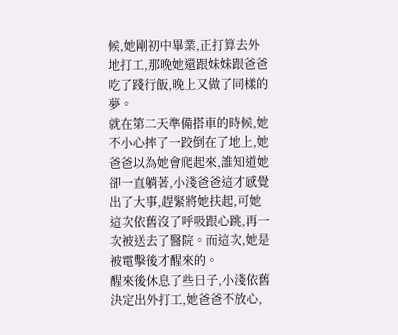候,她剛初中畢業,正打算去外地打工,那晚她還跟妹妹跟爸爸吃了踐行飯,晚上又做了同樣的夢。
就在第二天準備搭車的時候,她不小心摔了一跤倒在了地上,她爸爸以為她會爬起來,誰知道她卻一直躺著,小淺爸爸這才感覺出了大事,趕緊將她扶起,可她這次依舊沒了呼吸跟心跳,再一次被送去了醫院。而這次,她是被電擊後才醒來的。
醒來後休息了些日子,小淺依舊決定出外打工,她爸爸不放心,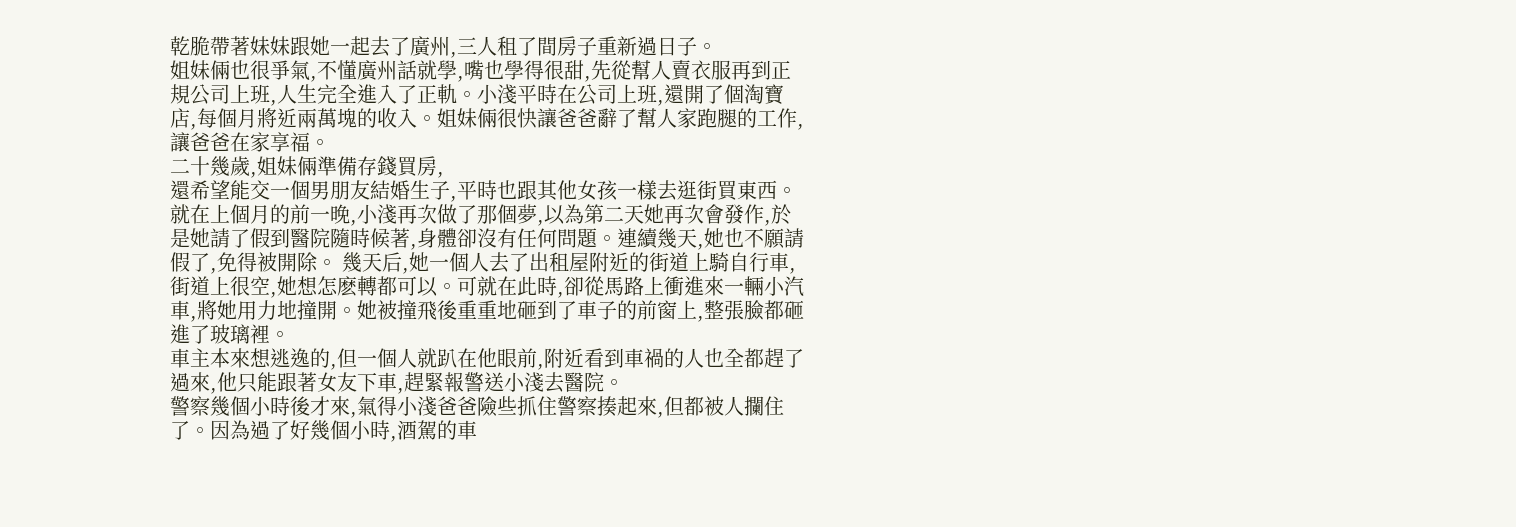乾脆帶著妹妹跟她一起去了廣州,三人租了間房子重新過日子。
姐妹倆也很爭氣,不懂廣州話就學,嘴也學得很甜,先從幫人賣衣服再到正規公司上班,人生完全進入了正軌。小淺平時在公司上班,還開了個淘寶店,每個月將近兩萬塊的收入。姐妹倆很快讓爸爸辭了幫人家跑腿的工作,讓爸爸在家享福。
二十幾歲,姐妹倆準備存錢買房,
還希望能交一個男朋友結婚生子,平時也跟其他女孩一樣去逛街買東西。就在上個月的前一晚,小淺再次做了那個夢,以為第二天她再次會發作,於是她請了假到醫院隨時候著,身體卻沒有任何問題。連續幾天,她也不願請假了,免得被開除。 幾天后,她一個人去了出租屋附近的街道上騎自行車,街道上很空,她想怎麽轉都可以。可就在此時,卻從馬路上衝進來一輛小汽車,將她用力地撞開。她被撞飛後重重地砸到了車子的前窗上,整張臉都砸進了玻璃裡。
車主本來想逃逸的,但一個人就趴在他眼前,附近看到車禍的人也全都趕了過來,他只能跟著女友下車,趕緊報警送小淺去醫院。
警察幾個小時後才來,氣得小淺爸爸險些抓住警察揍起來,但都被人攔住了。因為過了好幾個小時,酒駕的車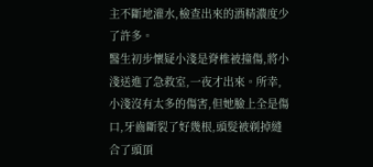主不斷地灌水,檢查出來的酒精濃度少了許多。
醫生初步懷疑小淺是脊椎被撞傷,將小淺送進了急救室,一夜才出來。所幸,小淺沒有太多的傷害,但她臉上全是傷口,牙齒斷裂了好幾根,頭髮被剃掉縫合了頭頂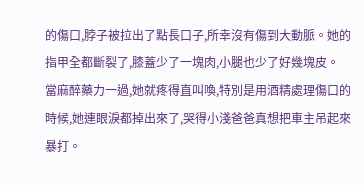的傷口,脖子被拉出了點長口子,所幸沒有傷到大動脈。她的指甲全都斷裂了,膝蓋少了一塊肉,小腿也少了好幾塊皮。
當麻醉藥力一過,她就疼得直叫喚,特別是用酒精處理傷口的時候,她連眼淚都掉出來了,哭得小淺爸爸真想把車主吊起來暴打。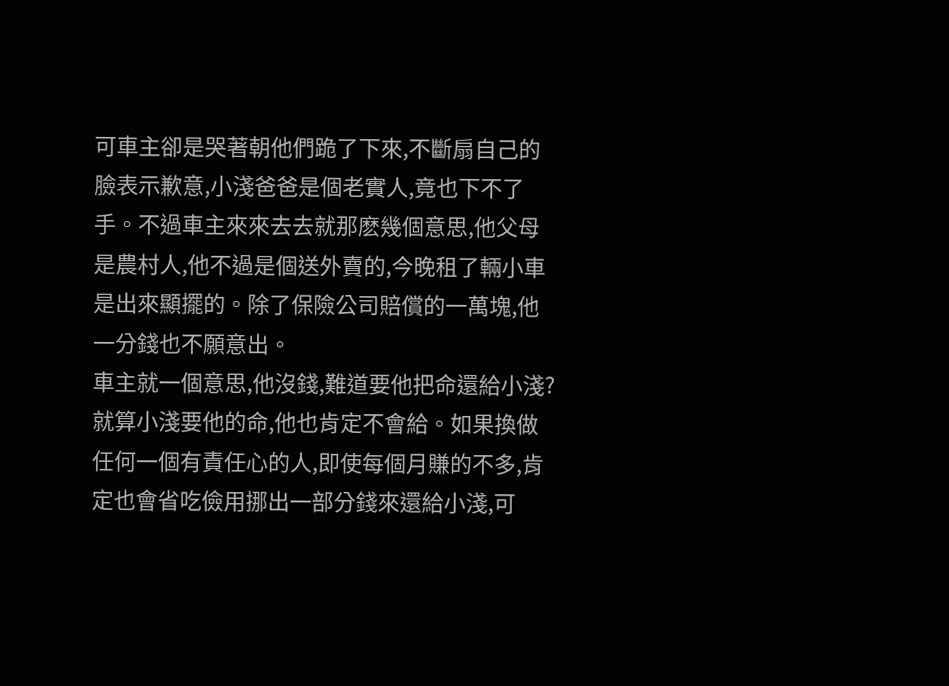可車主卻是哭著朝他們跪了下來,不斷扇自己的臉表示歉意,小淺爸爸是個老實人,竟也下不了手。不過車主來來去去就那麽幾個意思,他父母是農村人,他不過是個送外賣的,今晚租了輛小車是出來顯擺的。除了保險公司賠償的一萬塊,他一分錢也不願意出。
車主就一個意思,他沒錢,難道要他把命還給小淺?就算小淺要他的命,他也肯定不會給。如果換做任何一個有責任心的人,即使每個月賺的不多,肯定也會省吃儉用挪出一部分錢來還給小淺,可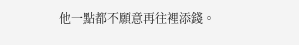他一點都不願意再往裡添錢。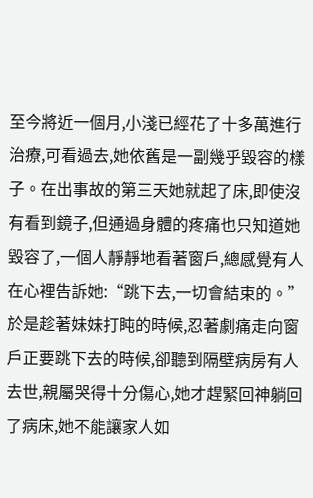至今將近一個月,小淺已經花了十多萬進行治療,可看過去,她依舊是一副幾乎毀容的樣子。在出事故的第三天她就起了床,即使沒有看到鏡子,但通過身體的疼痛也只知道她毀容了,一個人靜靜地看著窗戶,總感覺有人在心裡告訴她:“跳下去,一切會結束的。”
於是趁著妹妹打盹的時候,忍著劇痛走向窗戶正要跳下去的時候,卻聽到隔壁病房有人去世,親屬哭得十分傷心,她才趕緊回神躺回了病床,她不能讓家人如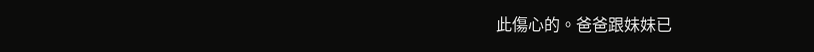此傷心的。爸爸跟妹妹已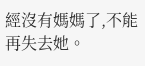經沒有媽媽了,不能再失去她。